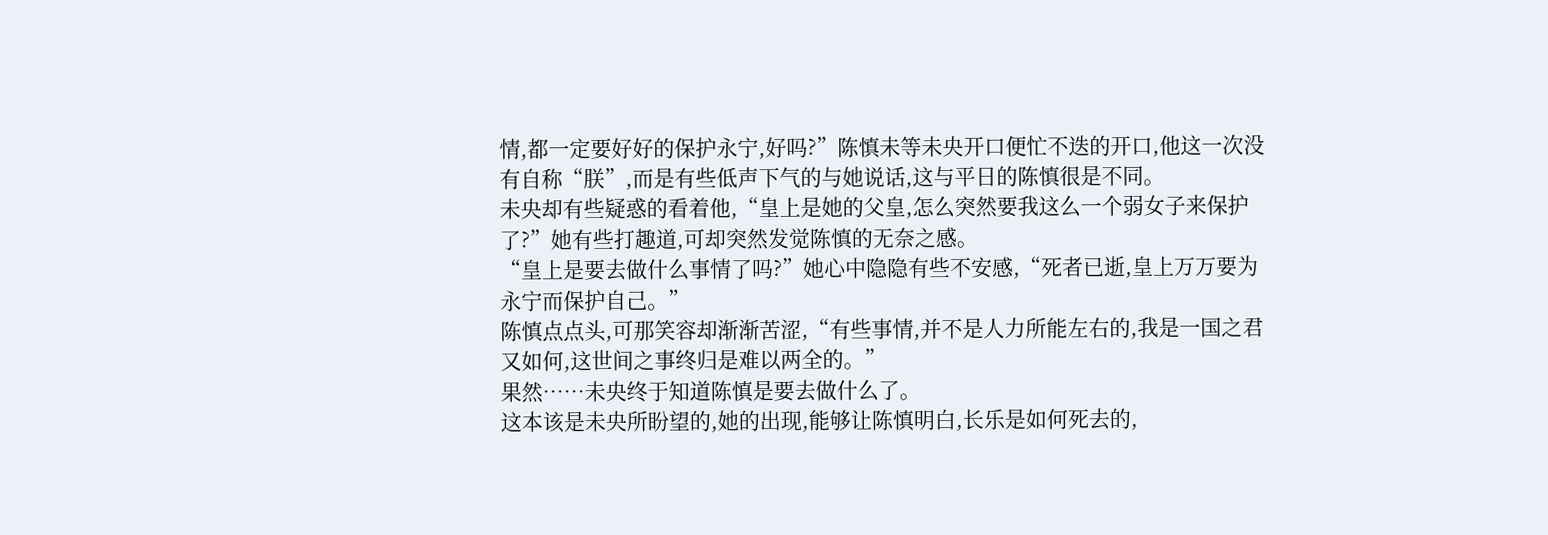情,都一定要好好的保护永宁,好吗?”陈慎未等未央开口便忙不迭的开口,他这一次没有自称“朕”,而是有些低声下气的与她说话,这与平日的陈慎很是不同。
未央却有些疑惑的看着他,“皇上是她的父皇,怎么突然要我这么一个弱女子来保护了?”她有些打趣道,可却突然发觉陈慎的无奈之感。
“皇上是要去做什么事情了吗?”她心中隐隐有些不安感,“死者已逝,皇上万万要为永宁而保护自己。”
陈慎点点头,可那笑容却渐渐苦涩,“有些事情,并不是人力所能左右的,我是一国之君又如何,这世间之事终归是难以两全的。”
果然……未央终于知道陈慎是要去做什么了。
这本该是未央所盼望的,她的出现,能够让陈慎明白,长乐是如何死去的,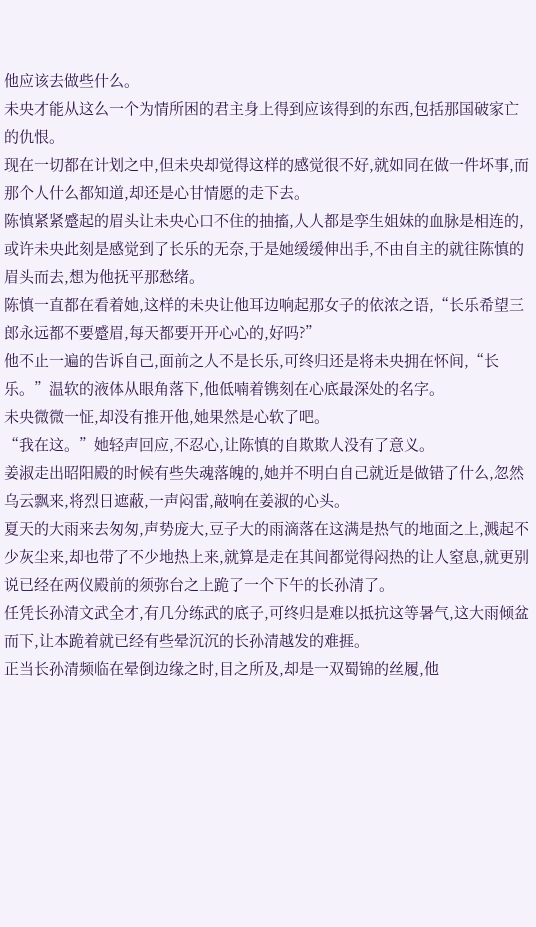他应该去做些什么。
未央才能从这么一个为情所困的君主身上得到应该得到的东西,包括那国破家亡的仇恨。
现在一切都在计划之中,但未央却觉得这样的感觉很不好,就如同在做一件坏事,而那个人什么都知道,却还是心甘情愿的走下去。
陈慎紧紧蹙起的眉头让未央心口不住的抽搐,人人都是孪生姐妹的血脉是相连的,或许未央此刻是感觉到了长乐的无奈,于是她缓缓伸出手,不由自主的就往陈慎的眉头而去,想为他抚平那愁绪。
陈慎一直都在看着她,这样的未央让他耳边响起那女子的依浓之语,“长乐希望三郎永远都不要蹙眉,每天都要开开心心的,好吗?”
他不止一遍的告诉自己,面前之人不是长乐,可终归还是将未央拥在怀间,“长乐。”温软的液体从眼角落下,他低喃着镌刻在心底最深处的名字。
未央微微一怔,却没有推开他,她果然是心软了吧。
“我在这。”她轻声回应,不忍心,让陈慎的自欺欺人没有了意义。
姜淑走出昭阳殿的时候有些失魂落魄的,她并不明白自己就近是做错了什么,忽然乌云飘来,将烈日遮蔽,一声闷雷,敲响在姜淑的心头。
夏天的大雨来去匆匆,声势庞大,豆子大的雨滴落在这满是热气的地面之上,溅起不少灰尘来,却也带了不少地热上来,就算是走在其间都觉得闷热的让人窒息,就更别说已经在两仪殿前的须弥台之上跪了一个下午的长孙清了。
任凭长孙清文武全才,有几分练武的底子,可终归是难以抵抗这等暑气,这大雨倾盆而下,让本跪着就已经有些晕沉沉的长孙清越发的难捱。
正当长孙清频临在晕倒边缘之时,目之所及,却是一双蜀锦的丝履,他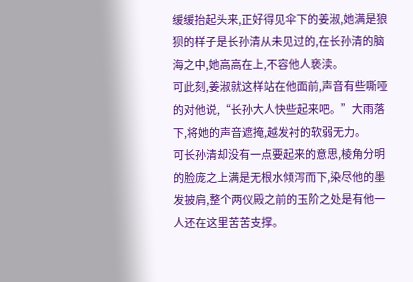缓缓抬起头来,正好得见伞下的姜淑,她满是狼狈的样子是长孙清从未见过的,在长孙清的脑海之中,她高高在上,不容他人亵渎。
可此刻,姜淑就这样站在他面前,声音有些嘶哑的对他说,“长孙大人快些起来吧。”大雨落下,将她的声音遮掩,越发衬的软弱无力。
可长孙清却没有一点要起来的意思,棱角分明的脸庞之上满是无根水倾泻而下,染尽他的墨发披肩,整个两仪殿之前的玉阶之处是有他一人还在这里苦苦支撑。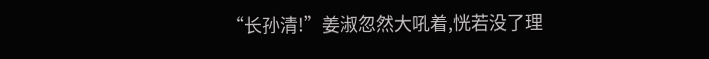“长孙清!”姜淑忽然大吼着,恍若没了理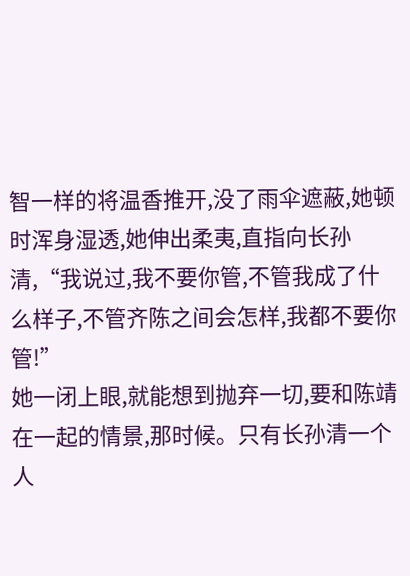智一样的将温香推开,没了雨伞遮蔽,她顿时浑身湿透,她伸出柔夷,直指向长孙清,“我说过,我不要你管,不管我成了什么样子,不管齐陈之间会怎样,我都不要你管!”
她一闭上眼,就能想到抛弃一切,要和陈靖在一起的情景,那时候。只有长孙清一个人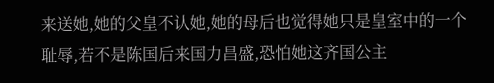来送她,她的父皇不认她,她的母后也觉得她只是皇室中的一个耻辱,若不是陈国后来国力昌盛,恐怕她这齐国公主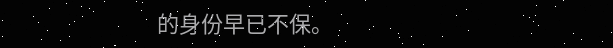的身份早已不保。